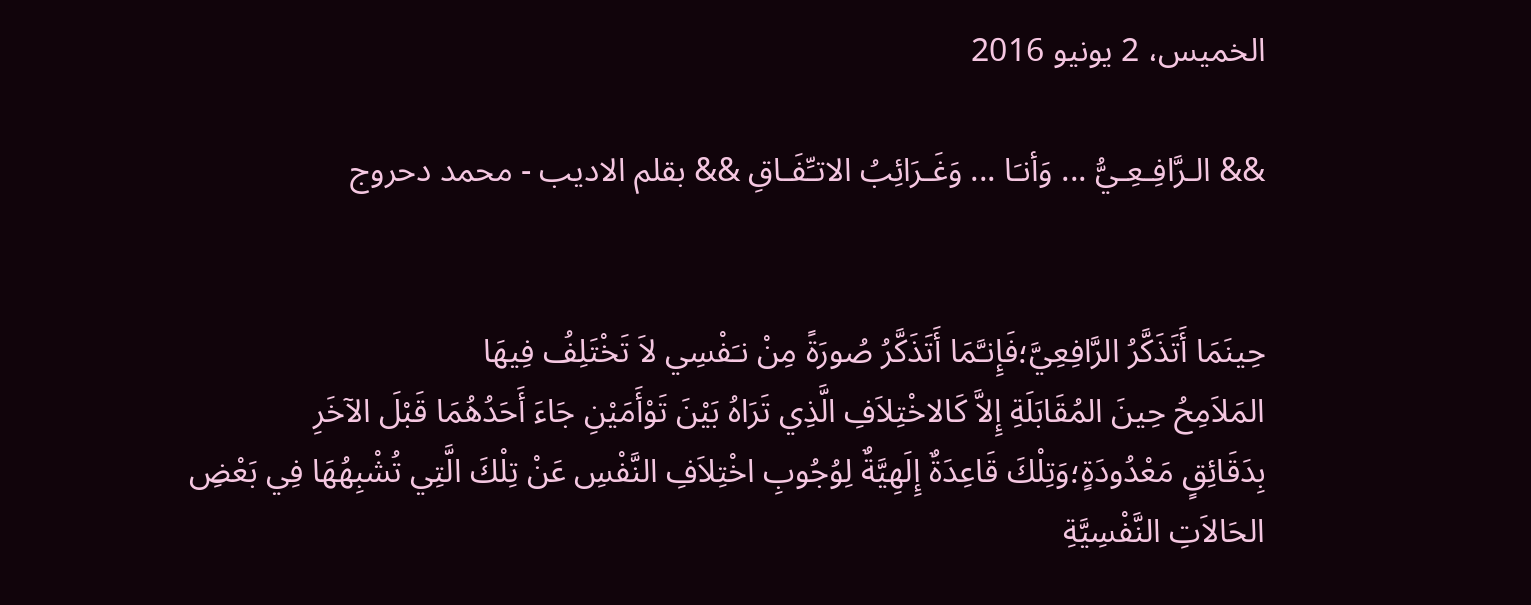الخميس، 2 يونيو 2016

&& الـرَّافِـعِـيُّ ... وَأنـَا ... وَغَـرَائِبُ الاتـِّفَـاقِ && بقلم الاديب - محمد دحروج


حِينَمَا أَتَذَكَّرُ الرَّافِعِيَّ؛فَإِنـَّمَا أَتَذَكَّرُ صُورَةً مِنْ نـَفْسِي لاَ تَخْتَلِفُ فِيهَا
المَلاَمِحُ حِينَ المُقَابَلَةِ إِلاَّ كَالاخْتِلاَفِ الَّذِي تَرَاهُ بَيْنَ تَوْأَمَيْنِ جَاءَ أَحَدُهُمَا قَبْلَ الآخَرِ
بِدَقَائِقٍ مَعْدُودَةٍ؛وَتِلْكَ قَاعِدَةٌ إِلَهِيَّةٌ لِوُجُوبِ اخْتِلاَفِ النَّفْسِ عَنْ تِلْكَ الَّتِي تُشْبِهُهَا فِي بَعْضِ
الحَالاَتِ النَّفْسِيَّةِ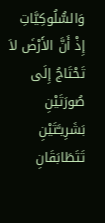وَالسُّلُوكِيَّاتِ إِذْ أَنَّ الأَرْضَ لاَ تَحْتَاجُ إِلَى صُورَتَيْنِ بَشَرِيـَّتَيْنِ تَتَطَابَقَانِ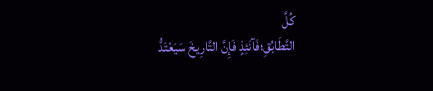كُلَّ
التَّطَابُقِ؛فَآنَئِذٍ فَإِنَّ التَّارِيخَ سَيَعْتَدُّ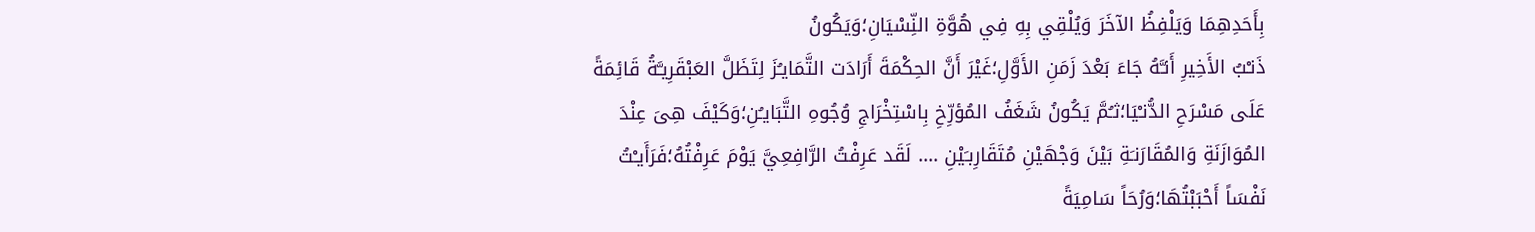بِأَحَدِهِمَا وَيَلْفِظُ الآخَرَ وَيُلْقِي بِهِ فِي هُوَّةِ النِّسْيَانِ؛وَيَكُونُ
ذَنـْبُ الأَخِيرِ أَنـَّهُ جَاءَ بَعْدَ زَمَنِ الأَوَّلِ؛غَيْرَ أَنَّ الحِكْمَةَ أَرَادَت التَّمَايـُزَ لِتَظَلَّ العَبْقَرِيـَّةُ قَائِمَةً
عَلَى مَسْرَحِ الدُّنـْيَا؛ثـُمَّ يَكُونُ شَغَفُ المُؤرِّخِ بِاسْتِخْرَاجِ وُجُوهِ التَّبَايـُنِ؛وَكَيْفَ هِىَ عِنْدَ
المُوَازَنَةِ وَالمُقَارَنـَةِ بَيْنَ وَجْهَيْنِ مُتَقَارِبـَيْنِ .... لَقَد عَرِفْتُ الرَّافِعِيَّ يَوْمَ عَرِفْتُهُ؛فَرَأَيـْتُ
نَفْسَاً أَحْبَبْتُهَا؛وَرُحَاً سَامِيَةً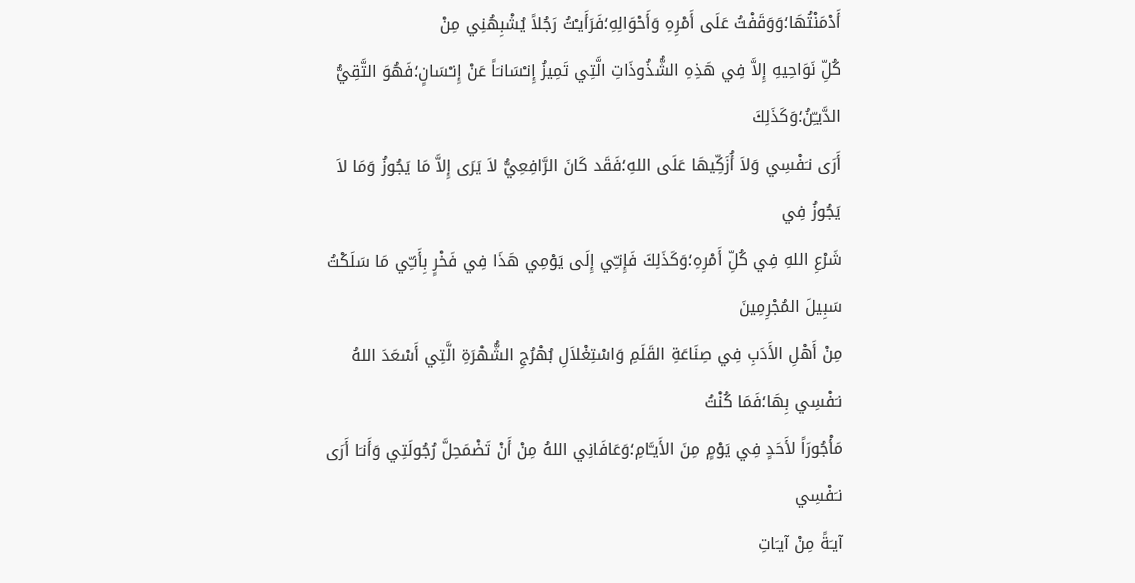أَدْمَنْتُهَا؛وَوَقَفْتُ عَلَى أَمْرِهِ وَأَحْوَالِهِ؛فَرَأَيـْتُ رَجُلاً يُشْبِهُنِي مِنْ
كُلِّ نَوَاحِيهِ إِلاَّ فِي هَذِهِ الشُّذُوذَاتِ الَّتِي تَمِيزُ إِنـْسَانـَاً عَنْ إِنـْسَانٍ؛فَهُوَ التَّقِيُّ الدَّيـِّنُ؛وَكَذَلِكَ
أَرَى نـَفْسِي وَلاَ أُزَكِّيهَا عَلَى اللهِ؛فَقَد كَانَ الرَّافِعِيُّ لاَ يَرَى إِلاَّ مَا يَجُوزُ وَمَا لاَ يَجُوزُ فِي
شَرْعِ اللهِ فِي كُلِّ أَمْرِهِ؛وَكَذَلِكَ فَإِنـِّي إِلَى يَوْمِي هَذَا فِي فَخْرٍ بِأَنـِّي مَا سَلَكْتُ سَبِيلَ المُجْرِمِينَ
مِنْ أَهْلِ الأَدَبِ فِي صِنَاعَةِ القَلَمِ وَاسْتِغْلاَلِ بُهْرُجِ الشُّهْرَةِ الَّتِي أَسْعَدَ اللهُ نـَفْسِي بِهَا؛فَمَا كُنْتُ
مَأْجُورَاً لأَحَدٍ فِي يَوْمٍ مِنَ الأَيـَّامِ؛وَعَافَانِي اللهُ مِنْ أَنْ تَضْمَحِلَّ رُجُولَتِي وَأَنـَا أَرَى نـَفْسِي
آيـَةً مِنْ آيـَاتِ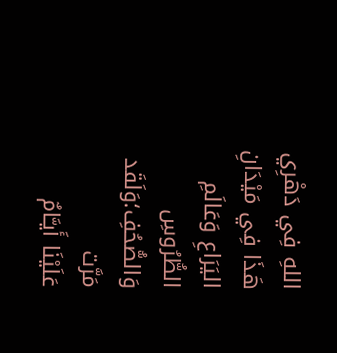اللهِ فِي دَهْرِي هَذَا فِي مَيْدَانِ اليَرَاعِ وَعَالَمِ الطُّرُوسِ وَالصُّحُفِ؛وَلَقَد مَرَّت
عَلَيْنَا أَيـَّامٌ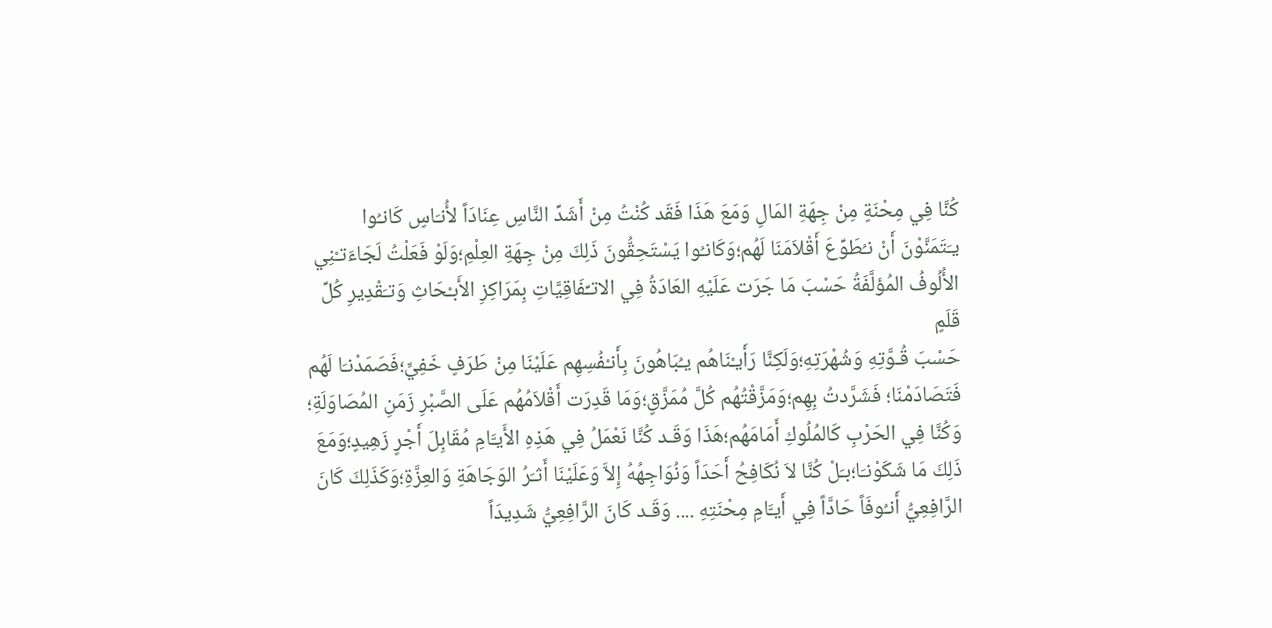كُنَّا فِي مِحْنَةٍ مِنْ جِهَةِ المَالِ وَمَعَ هَذَا فَقَد كُنْتُ مِنْ أَشَدِّ النَّاسِ عِنَادَاً لأُنـَاسٍ كَانـُوا
يـَتَمَنَّوْنَ أَنْ نـُطَوِّعَ أَقْلاَمَنَا لَهُم؛وَكَانـُوا يَسْتَحِقُّونَ ذَلِكَ مِنْ جِهَةِ العِلْمِ؛وَلَوْ فَعَلْتُ لَجَاءَتـْنِي
الأُلُوفُ المُؤلَّفَةُ حَسْبَ مَا جَرَت عَلَيْهِ العَادَةُ فِي الاتـِّفَاقِيَّاتِ بِمَرَاكِزِ الأَبـْحَاثِ وَتـَقْدِيرِ كُلِّ قَلَمٍ
حَسْبَ قُـوَّتِهِ وَشُهْرَتِهِ؛وَلَكِنَّا رَأَيـْنَاهُم يـُبَاهُونَ بِأَنـْفُسِهِم عَلَيْنَا مِنْ طَرَفٍ خَفِيٍّ؛فَصَمَدْنـَا لَهُم
فَتَصَادَمْنَا؛ فَشَرَّدتُ بِهِم؛وَمَزَّقْتُهُم كُلَّ مُمَزَّقٍ؛وَمَا قَدِرَت أَقْلاَمُهُم عَلَى الصَّبْرِ زَمَنِ المُصَاوَلَةِ؛
وَكُنَّا فِي الحَرْبِ كَالمُلُوكِ أَمَامَهُم؛هَذَا وَقَـد كُنَّا نَعْمَلُ فِي هَذِهِ الأَيـَّامِ مُقَابِلَ أَجْرٍ زَهِيدٍ؛وَمَعَ
ذَلِكَ مَا شَكَوْنـَا؛بـَلْ كُنَّا لاَ نُكَافِحُ أَحَدَاً وَنُوَاجِهُهُ إِلاَّ وَعَلَيْنَا أَثـَرُ الوَجَاهَةِ وَالعِزَّةِ؛وَكَذَلِكَ كَانَ
الرَّافِعِيُّ أَنـُوفَاً حَادَّاً فِي أَيـَّامِ مِحْنَتِهِ .... وَقَـد كَانَ الرَّافِعِيُّ شَدِيدَاً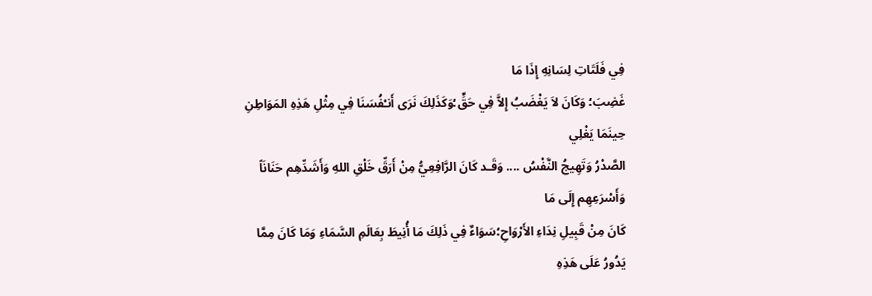فِي فَلَتَاتِ لِسَانِهِ إِذَا مَا
غَضِبَ؛ وَكَانَ لاَ يَغْضَبُ إِلاَّ فِي حَقٍّ؛وَكَذَلِكَ نَرَى أَنـْفُسَنَا فِي مِثْلِ هَذِهِ المَوَاطِنِ حِينَمَا يَغْلِي
الصَّدْرُ وَتَهِيجُ النَّفْسُ .... وَقَـد كَانَ الرَّافِعِيُّ مِنْ أَرَقِّ خَلْقِ اللهِ وَأَشَدِّهِم حَنَانَاً وَأَسْرَعِهِم إِلَى مَا
كَانَ مِنْ قَبِيلِ نِدَاءِ الأَرْوَاحِ؛سَوَاءٌ فِي ذَلِكَ مَا أُنِيطَ بِعَالَمِ السَّمَاءِ وَمَا كَانَ مِمَّا يَدُورُ عَلَى هَذِهِ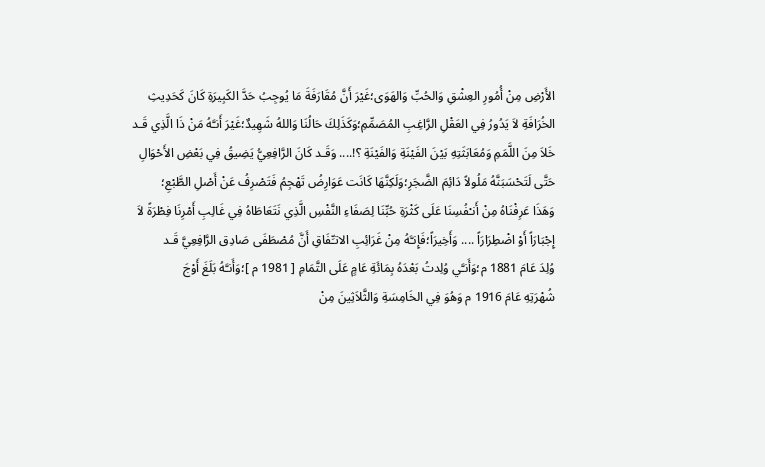الأَرْضِ مِنْ أُمُورِ العِشْقِ وَالحُبِّ وَالهَوَى؛غَيْرَ أَنَّ مُقَارَفَةَ مَا يُوجِبُ حَدَّ الكَبِيرَةِ كَانَ كَحَدِيثِ
الخُرَافَةِ لاَ يَدُورُ فِي العَقْلِ الرَّاغِبِ المُصَمِّمِ؛وَكَذَلِكَ حَالُنَا وَاللهُ شَهِيدٌ؛غَيْرَ أَنـَّهُ مَنْ ذَا الَّذِي قَـد
خَلاَ مِنَ اللَّمَمِ وَمُعَابَثَتِهِ بَيْنَ الفَيْنَةِ وَالفَيْنَةِ ؟!.... وَقَـد كَانَ الرَّافِعِيُّ يَضِيقُ فِي بَعْضِ الأَحْوَالِ
حَتَّى لَتَحْسَبَنَّهُ مَلُولاً دَائِمَ الضَّجَرِ؛وَلَكِنَّهَا كَانَت عَوَارِضُ تَهْجِمُ فَتَصْرِفُ عَنْ أَصْلِ الطَّبْعِ؛
وَهَذَا عَرِفْنَاهُ مِنْ أَنـْفُسِنَا عَلَى كَثْرَةِ حُبِّنَا لِصَفَاءِ النَّفْسِ الَّذِي نَتَعَاطَاهُ فِي غَالِبِ أَمْرِنَا فِطْرَةً لاَ
إِجْبَارَاً أَوْ اضْطِرَارَاً .... وَأَخِيرَاً؛فَإِنـَّهُ مِنْ غَرَائِبِ الاتـِّفَاقِ أَنَّ مُصْطَفَى صَادِق الرَّافِعِيَّ قَـد
وُلِدَ عَامَ 1881 م؛وَأَنـَّي وُلِدتُ بَعْدَهُ بِمَائَةِ عَامٍ عَلَى التَّمَامِ [ 1981 م ]؛وَأَنـَّهُ بَلَغَ أَوْجَ
شُهْرَتِهِ عَامَ 1916 م وَهُوَ فِي الخَامِسَةِ وَالثَّلاَثِينَ مِنْ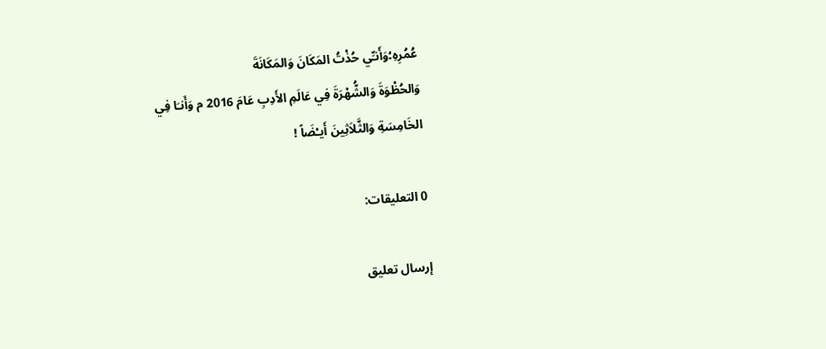عُمُرِهِ؛وَأَنـِّي حُذْتُ المَكَانَ وَالمَكَانَةَ
وَالحُظْوَةَ وَالشُّهْرَةَ فِي عَالَمِ الأَدِبِ عَامَ 2016 م وَأَنـَا فِي
الخَامِسَةِ وَالثَّلاَثِينَ أَيـْضَاً !

0 التعليقات:

إرسال تعليق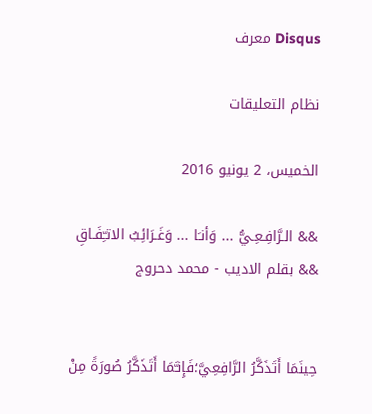Disqus معرف

نظام التعليقات

الخميس، 2 يونيو 2016

&& الـرَّافِـعِـيُّ ... وَأنـَا ... وَغَـرَائِبُ الاتـِّفَـاقِ && بقلم الاديب - محمد دحروج


حِينَمَا أَتَذَكَّرُ الرَّافِعِيَّ؛فَإِنـَّمَا أَتَذَكَّرُ صُورَةً مِنْ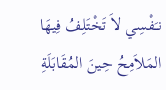نـَفْسِي لاَ تَخْتَلِفُ فِيهَا
المَلاَمِحُ حِينَ المُقَابَلَةِ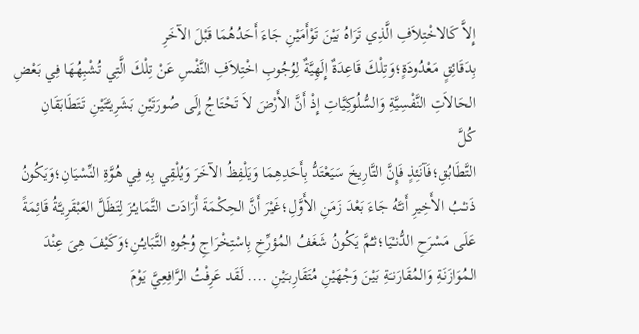إِلاَّ كَالاخْتِلاَفِ الَّذِي تَرَاهُ بَيْنَ تَوْأَمَيْنِ جَاءَ أَحَدُهُمَا قَبْلَ الآخَرِ
بِدَقَائِقٍ مَعْدُودَةٍ؛وَتِلْكَ قَاعِدَةٌ إِلَهِيَّةٌ لِوُجُوبِ اخْتِلاَفِ النَّفْسِ عَنْ تِلْكَ الَّتِي تُشْبِهُهَا فِي بَعْضِ
الحَالاَتِ النَّفْسِيَّةِ وَالسُّلُوكِيَّاتِ إِذْ أَنَّ الأَرْضَ لاَ تَحْتَاجُ إِلَى صُورَتَيْنِ بَشَرِيـَّتَيْنِ تَتَطَابَقَانِ
كُلَّ
التَّطَابُقِ؛فَآنَئِذٍ فَإِنَّ التَّارِيخَ سَيَعْتَدُّ بِأَحَدِهِمَا وَيَلْفِظُ الآخَرَ وَيُلْقِي بِهِ فِي هُوَّةِ النِّسْيَانِ؛وَيَكُونُ
ذَنـْبُ الأَخِيرِ أَنـَّهُ جَاءَ بَعْدَ زَمَنِ الأَوَّلِ؛غَيْرَ أَنَّ الحِكْمَةَ أَرَادَت التَّمَايـُزَ لِتَظَلَّ العَبْقَرِيـَّةُ قَائِمَةً
عَلَى مَسْرَحِ الدُّنـْيَا؛ثـُمَّ يَكُونُ شَغَفُ المُؤرِّخِ بِاسْتِخْرَاجِ وُجُوهِ التَّبَايـُنِ؛وَكَيْفَ هِىَ عِنْدَ
المُوَازَنَةِ وَالمُقَارَنـَةِ بَيْنَ وَجْهَيْنِ مُتَقَارِبـَيْنِ .... لَقَد عَرِفْتُ الرَّافِعِيَّ يَوْمَ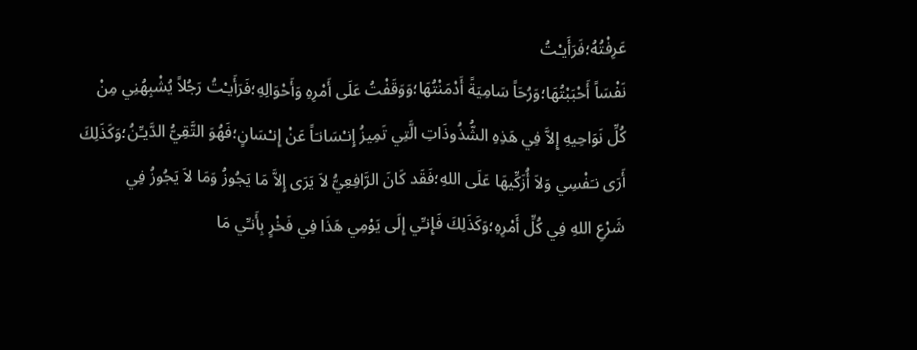عَرِفْتُهُ؛فَرَأَيـْتُ
نَفْسَاً أَحْبَبْتُهَا؛وَرُحَاً سَامِيَةً أَدْمَنْتُهَا؛وَوَقَفْتُ عَلَى أَمْرِهِ وَأَحْوَالِهِ؛فَرَأَيـْتُ رَجُلاً يُشْبِهُنِي مِنْ
كُلِّ نَوَاحِيهِ إِلاَّ فِي هَذِهِ الشُّذُوذَاتِ الَّتِي تَمِيزُ إِنـْسَانـَاً عَنْ إِنـْسَانٍ؛فَهُوَ التَّقِيُّ الدَّيـِّنُ؛وَكَذَلِكَ
أَرَى نـَفْسِي وَلاَ أُزَكِّيهَا عَلَى اللهِ؛فَقَد كَانَ الرَّافِعِيُّ لاَ يَرَى إِلاَّ مَا يَجُوزُ وَمَا لاَ يَجُوزُ فِي
شَرْعِ اللهِ فِي كُلِّ أَمْرِهِ؛وَكَذَلِكَ فَإِنـِّي إِلَى يَوْمِي هَذَا فِي فَخْرٍ بِأَنـِّي مَا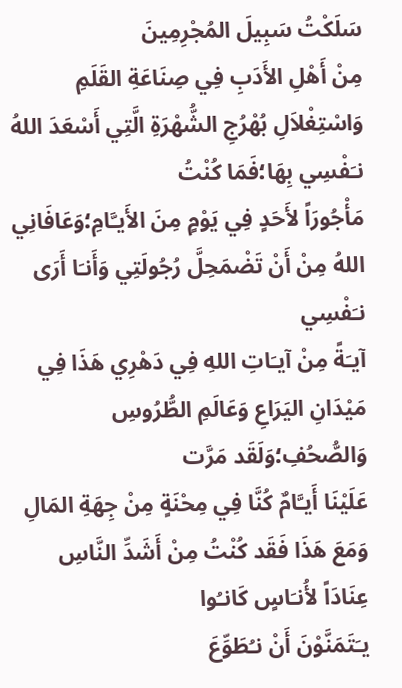سَلَكْتُ سَبِيلَ المُجْرِمِينَ
مِنْ أَهْلِ الأَدَبِ فِي صِنَاعَةِ القَلَمِ وَاسْتِغْلاَلِ بُهْرُجِ الشُّهْرَةِ الَّتِي أَسْعَدَ اللهُ نـَفْسِي بِهَا؛فَمَا كُنْتُ
مَأْجُورَاً لأَحَدٍ فِي يَوْمٍ مِنَ الأَيـَّامِ؛وَعَافَانِي اللهُ مِنْ أَنْ تَضْمَحِلَّ رُجُولَتِي وَأَنـَا أَرَى نـَفْسِي
آيـَةً مِنْ آيـَاتِ اللهِ فِي دَهْرِي هَذَا فِي مَيْدَانِ اليَرَاعِ وَعَالَمِ الطُّرُوسِ وَالصُّحُفِ؛وَلَقَد مَرَّت
عَلَيْنَا أَيـَّامٌ كُنَّا فِي مِحْنَةٍ مِنْ جِهَةِ المَالِ وَمَعَ هَذَا فَقَد كُنْتُ مِنْ أَشَدِّ النَّاسِ عِنَادَاً لأُنـَاسٍ كَانـُوا
يـَتَمَنَّوْنَ أَنْ نـُطَوِّعَ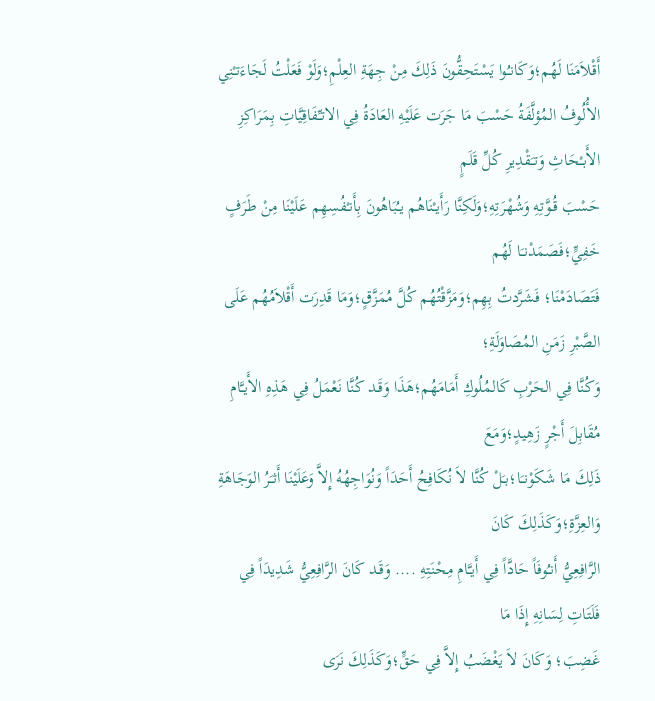أَقْلاَمَنَا لَهُم؛وَكَانـُوا يَسْتَحِقُّونَ ذَلِكَ مِنْ جِهَةِ العِلْمِ؛وَلَوْ فَعَلْتُ لَجَاءَتـْنِي
الأُلُوفُ المُؤلَّفَةُ حَسْبَ مَا جَرَت عَلَيْهِ العَادَةُ فِي الاتـِّفَاقِيَّاتِ بِمَرَاكِزِ الأَبـْحَاثِ وَتـَقْدِيرِ كُلِّ قَلَمٍ
حَسْبَ قُـوَّتِهِ وَشُهْرَتِهِ؛وَلَكِنَّا رَأَيـْنَاهُم يـُبَاهُونَ بِأَنـْفُسِهِم عَلَيْنَا مِنْ طَرَفٍ خَفِيٍّ؛فَصَمَدْنـَا لَهُم
فَتَصَادَمْنَا؛ فَشَرَّدتُ بِهِم؛وَمَزَّقْتُهُم كُلَّ مُمَزَّقٍ؛وَمَا قَدِرَت أَقْلاَمُهُم عَلَى الصَّبْرِ زَمَنِ المُصَاوَلَةِ؛
وَكُنَّا فِي الحَرْبِ كَالمُلُوكِ أَمَامَهُم؛هَذَا وَقَـد كُنَّا نَعْمَلُ فِي هَذِهِ الأَيـَّامِ مُقَابِلَ أَجْرٍ زَهِيدٍ؛وَمَعَ
ذَلِكَ مَا شَكَوْنـَا؛بـَلْ كُنَّا لاَ نُكَافِحُ أَحَدَاً وَنُوَاجِهُهُ إِلاَّ وَعَلَيْنَا أَثـَرُ الوَجَاهَةِ وَالعِزَّةِ؛وَكَذَلِكَ كَانَ
الرَّافِعِيُّ أَنـُوفَاً حَادَّاً فِي أَيـَّامِ مِحْنَتِهِ .... وَقَـد كَانَ الرَّافِعِيُّ شَدِيدَاً فِي فَلَتَاتِ لِسَانِهِ إِذَا مَا
غَضِبَ؛ وَكَانَ لاَ يَغْضَبُ إِلاَّ فِي حَقٍّ؛وَكَذَلِكَ نَرَى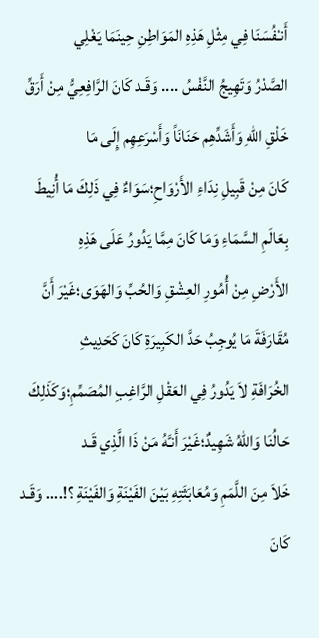أَنـْفُسَنَا فِي مِثْلِ هَذِهِ المَوَاطِنِ حِينَمَا يَغْلِي
الصَّدْرُ وَتَهِيجُ النَّفْسُ .... وَقَـد كَانَ الرَّافِعِيُّ مِنْ أَرَقِّ خَلْقِ اللهِ وَأَشَدِّهِم حَنَانَاً وَأَسْرَعِهِم إِلَى مَا
كَانَ مِنْ قَبِيلِ نِدَاءِ الأَرْوَاحِ؛سَوَاءٌ فِي ذَلِكَ مَا أُنِيطَ بِعَالَمِ السَّمَاءِ وَمَا كَانَ مِمَّا يَدُورُ عَلَى هَذِهِ
الأَرْضِ مِنْ أُمُورِ العِشْقِ وَالحُبِّ وَالهَوَى؛غَيْرَ أَنَّ مُقَارَفَةَ مَا يُوجِبُ حَدَّ الكَبِيرَةِ كَانَ كَحَدِيثِ
الخُرَافَةِ لاَ يَدُورُ فِي العَقْلِ الرَّاغِبِ المُصَمِّمِ؛وَكَذَلِكَ حَالُنَا وَاللهُ شَهِيدٌ؛غَيْرَ أَنـَّهُ مَنْ ذَا الَّذِي قَـد
خَلاَ مِنَ اللَّمَمِ وَمُعَابَثَتِهِ بَيْنَ الفَيْنَةِ وَالفَيْنَةِ ؟!.... وَقَـد كَانَ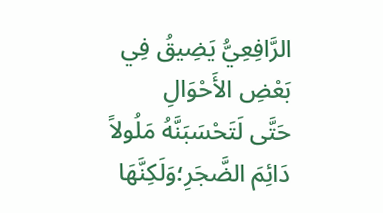الرَّافِعِيُّ يَضِيقُ فِي بَعْضِ الأَحْوَالِ
حَتَّى لَتَحْسَبَنَّهُ مَلُولاً دَائِمَ الضَّجَرِ؛وَلَكِنَّهَا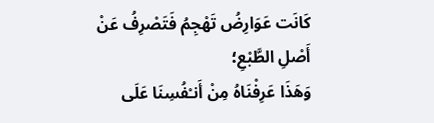كَانَت عَوَارِضُ تَهْجِمُ فَتَصْرِفُ عَنْ أَصْلِ الطَّبْعِ؛
وَهَذَا عَرِفْنَاهُ مِنْ أَنـْفُسِنَا عَلَى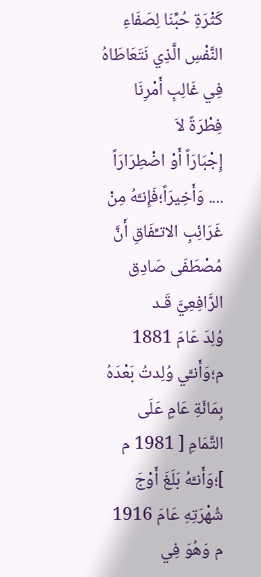كَثْرَةِ حُبِّنَا لِصَفَاءِ النَّفْسِ الَّذِي نَتَعَاطَاهُ فِي غَالِبِ أَمْرِنَا فِطْرَةً لاَ
إِجْبَارَاً أَوْ اضْطِرَارَاً .... وَأَخِيرَاً؛فَإِنـَّهُ مِنْ غَرَائِبِ الاتـِّفَاقِ أَنَّ مُصْطَفَى صَادِق الرَّافِعِيَّ قَـد
وُلِدَ عَامَ 1881 م؛وَأَنـَّي وُلِدتُ بَعْدَهُ بِمَائَةِ عَامٍ عَلَى التَّمَامِ [ 1981 م ]؛وَأَنـَّهُ بَلَغَ أَوْجَ
شُهْرَتِهِ عَامَ 1916 م وَهُوَ فِي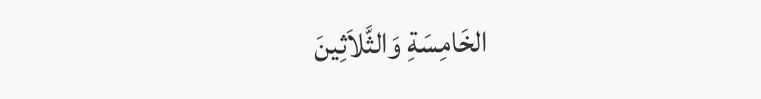الخَامِسَةِ وَالثَّلاَثِينَ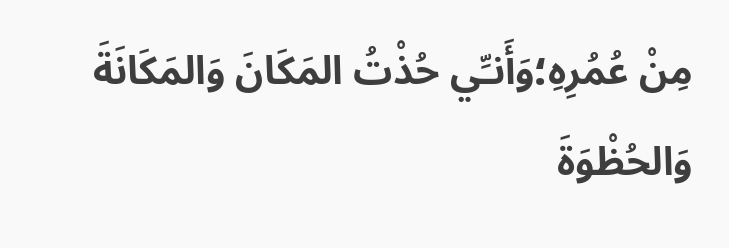مِنْ عُمُرِهِ؛وَأَنـِّي حُذْتُ المَكَانَ وَالمَكَانَةَ
وَالحُظْوَةَ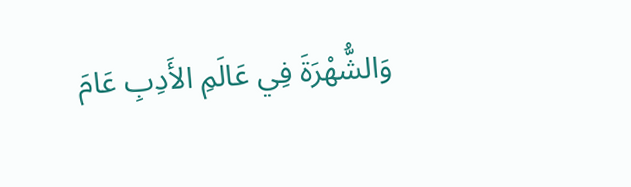وَالشُّهْرَةَ فِي عَالَمِ الأَدِبِ عَامَ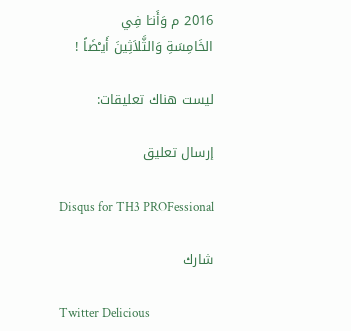2016 م وَأَنـَا فِي
الخَامِسَةِ وَالثَّلاَثِينَ أَيـْضَاً !

ليست هناك تعليقات:

إرسال تعليق

Disqus for TH3 PROFessional

شارك

Twitter Delicious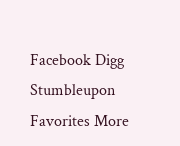Facebook Digg Stumbleupon Favorites More